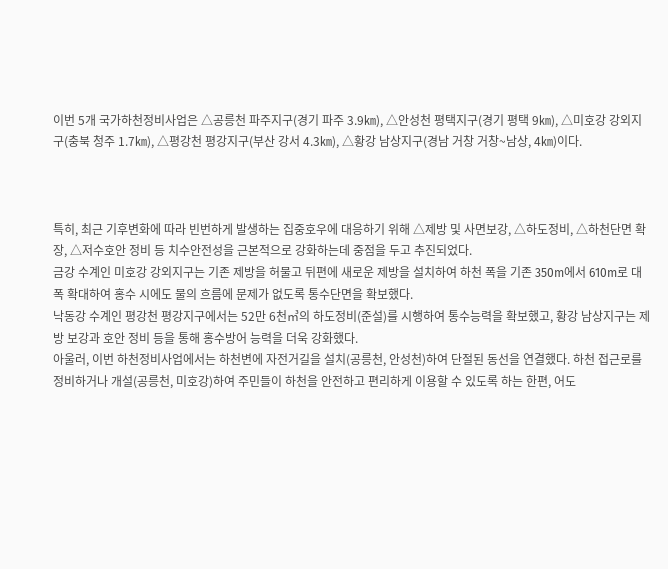이번 5개 국가하천정비사업은 △공릉천 파주지구(경기 파주 3.9㎞), △안성천 평택지구(경기 평택 9㎞), △미호강 강외지구(충북 청주 1.7㎞), △평강천 평강지구(부산 강서 4.3㎞), △황강 남상지구(경남 거창 거창~남상, 4㎞)이다.



특히, 최근 기후변화에 따라 빈번하게 발생하는 집중호우에 대응하기 위해 △제방 및 사면보강, △하도정비, △하천단면 확장, △저수호안 정비 등 치수안전성을 근본적으로 강화하는데 중점을 두고 추진되었다.
금강 수계인 미호강 강외지구는 기존 제방을 허물고 뒤편에 새로운 제방을 설치하여 하천 폭을 기존 350m에서 610m로 대폭 확대하여 홍수 시에도 물의 흐름에 문제가 없도록 통수단면을 확보했다.
낙동강 수계인 평강천 평강지구에서는 52만 6천㎥의 하도정비(준설)를 시행하여 통수능력을 확보했고, 황강 남상지구는 제방 보강과 호안 정비 등을 통해 홍수방어 능력을 더욱 강화했다.
아울러, 이번 하천정비사업에서는 하천변에 자전거길을 설치(공릉천, 안성천)하여 단절된 동선을 연결했다. 하천 접근로를 정비하거나 개설(공릉천, 미호강)하여 주민들이 하천을 안전하고 편리하게 이용할 수 있도록 하는 한편, 어도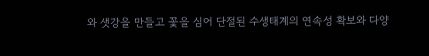와 샛강을 만들고 꽃을 심어 단절된 수생태계의 연속성 확보와 다양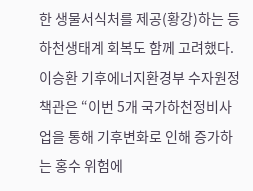한 생물서식처를 제공(황강)하는 등 하천생태계 회복도 함께 고려했다.
이승환 기후에너지환경부 수자원정책관은 “이번 5개 국가하천정비사업을 통해 기후변화로 인해 증가하는 홍수 위험에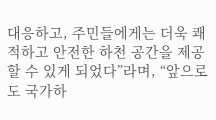대응하고, 주민들에게는 더욱 쾌적하고 안전한 하천 공간을 제공할 수 있게 되었다”라며, “앞으로도 국가하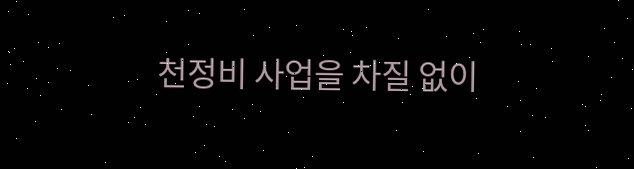천정비 사업을 차질 없이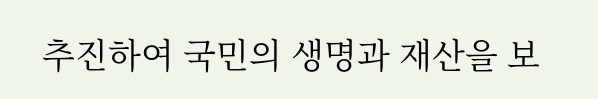추진하여 국민의 생명과 재산을 보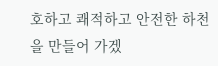호하고 쾌적하고 안전한 하천을 만들어 가겠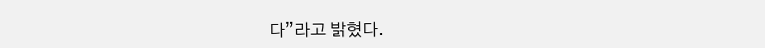다”라고 밝혔다.